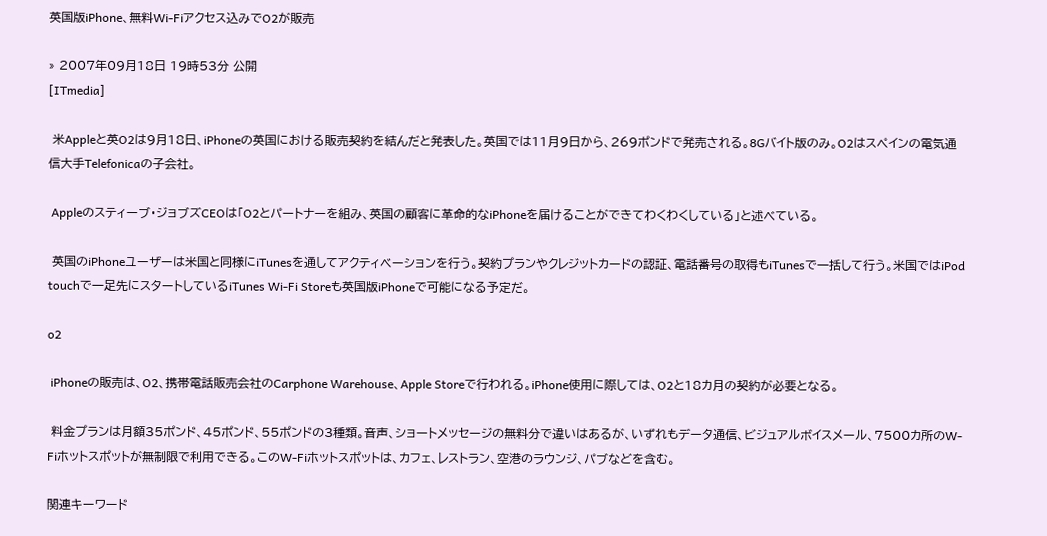英国版iPhone、無料Wi-Fiアクセス込みでO2が販売

» 2007年09月18日 19時53分 公開
[ITmedia]

 米Appleと英O2は9月18日、iPhoneの英国における販売契約を結んだと発表した。英国では11月9日から、269ポンドで発売される。8Gバイト版のみ。O2はスペインの電気通信大手Telefonicaの子会社。

 Appleのスティーブ・ジョブズCEOは「O2とパートナーを組み、英国の顧客に革命的なiPhoneを届けることができてわくわくしている」と述べている。

 英国のiPhoneユーザーは米国と同様にiTunesを通してアクティベーションを行う。契約プランやクレジットカードの認証、電話番号の取得もiTunesで一括して行う。米国ではiPod touchで一足先にスタートしているiTunes Wi-Fi Storeも英国版iPhoneで可能になる予定だ。

o2

 iPhoneの販売は、O2、携帯電話販売会社のCarphone Warehouse、Apple Storeで行われる。iPhone使用に際しては、O2と18カ月の契約が必要となる。

 料金プランは月額35ポンド、45ポンド、55ポンドの3種類。音声、ショートメッセージの無料分で違いはあるが、いずれもデータ通信、ビジュアルボイスメール、7500カ所のW-Fiホットスポットが無制限で利用できる。このW-Fiホットスポットは、カフェ、レストラン、空港のラウンジ、パブなどを含む。

関連キーワード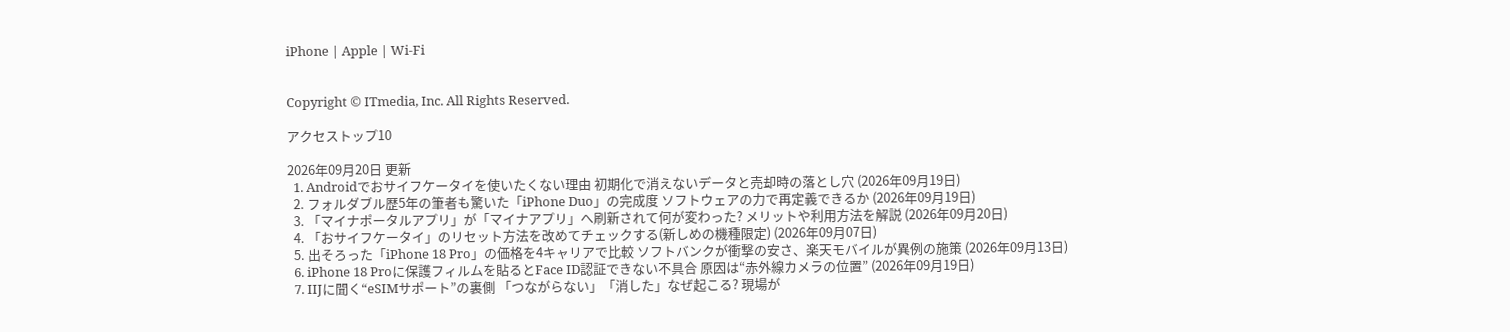iPhone | Apple | Wi-Fi


Copyright © ITmedia, Inc. All Rights Reserved.

アクセストップ10

2026年09月20日 更新
  1. Androidでおサイフケータイを使いたくない理由 初期化で消えないデータと売却時の落とし穴 (2026年09月19日)
  2. フォルダブル歴5年の筆者も驚いた「iPhone Duo」の完成度 ソフトウェアの力で再定義できるか (2026年09月19日)
  3. 「マイナポータルアプリ」が「マイナアプリ」へ刷新されて何が変わった? メリットや利用方法を解説 (2026年09月20日)
  4. 「おサイフケータイ」のリセット方法を改めてチェックする(新しめの機種限定) (2026年09月07日)
  5. 出そろった「iPhone 18 Pro」の価格を4キャリアで比較 ソフトバンクが衝撃の安さ、楽天モバイルが異例の施策 (2026年09月13日)
  6. iPhone 18 Proに保護フィルムを貼るとFace ID認証できない不具合 原因は“赤外線カメラの位置” (2026年09月19日)
  7. IIJに聞く“eSIMサポート”の裏側 「つながらない」「消した」なぜ起こる? 現場が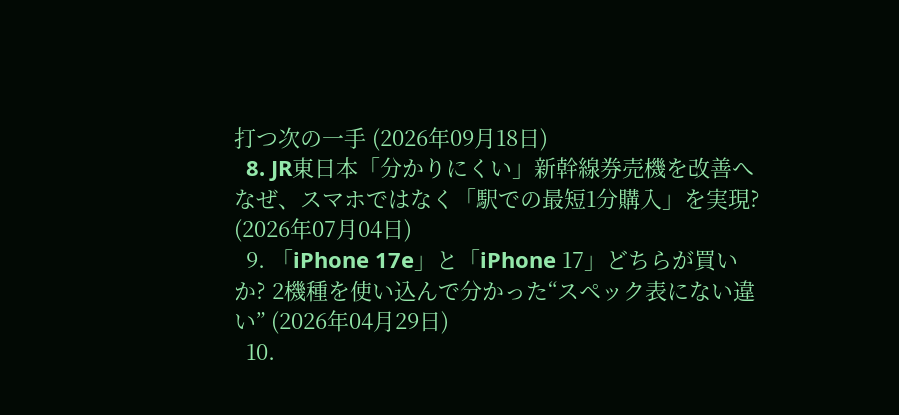打つ次の一手 (2026年09月18日)
  8. JR東日本「分かりにくい」新幹線券売機を改善へ なぜ、スマホではなく「駅での最短1分購入」を実現? (2026年07月04日)
  9. 「iPhone 17e」と「iPhone 17」どちらが買いか? 2機種を使い込んで分かった“スペック表にない違い” (2026年04月29日)
  10.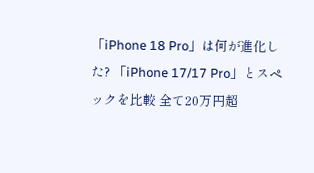「iPhone 18 Pro」は何が進化した? 「iPhone 17/17 Pro」とスペックを比較 全て20万円超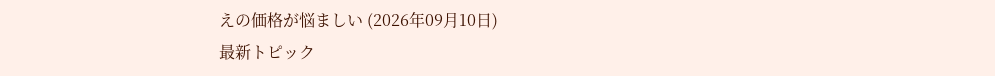えの価格が悩ましい (2026年09月10日)
最新トピック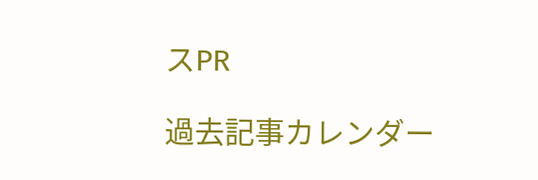スPR

過去記事カレンダー